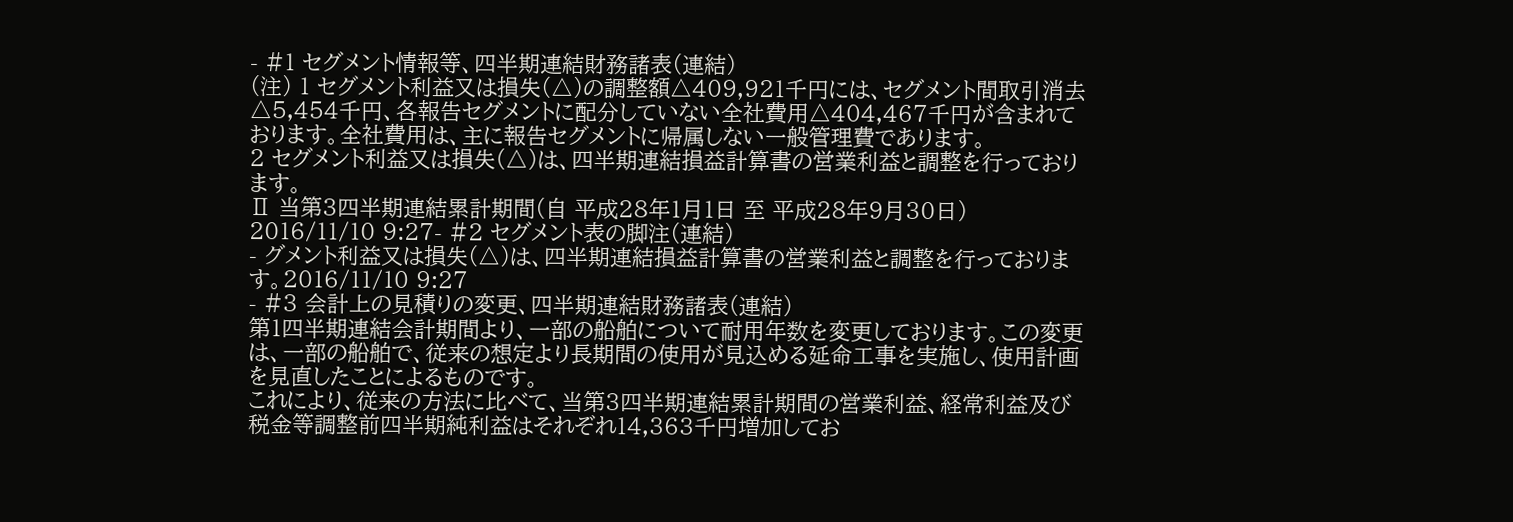- #1 セグメント情報等、四半期連結財務諸表(連結)
(注) 1 セグメント利益又は損失(△)の調整額△409,921千円には、セグメント間取引消去△5,454千円、各報告セグメントに配分していない全社費用△404,467千円が含まれております。全社費用は、主に報告セグメントに帰属しない一般管理費であります。
2 セグメント利益又は損失(△)は、四半期連結損益計算書の営業利益と調整を行っております。
Ⅱ 当第3四半期連結累計期間(自 平成28年1月1日 至 平成28年9月30日)
2016/11/10 9:27- #2 セグメント表の脚注(連結)
- グメント利益又は損失(△)は、四半期連結損益計算書の営業利益と調整を行っております。2016/11/10 9:27
- #3 会計上の見積りの変更、四半期連結財務諸表(連結)
第1四半期連結会計期間より、一部の船舶について耐用年数を変更しております。この変更は、一部の船舶で、従来の想定より長期間の使用が見込める延命工事を実施し、使用計画を見直したことによるものです。
これにより、従来の方法に比べて、当第3四半期連結累計期間の営業利益、経常利益及び税金等調整前四半期純利益はそれぞれ14,363千円増加してお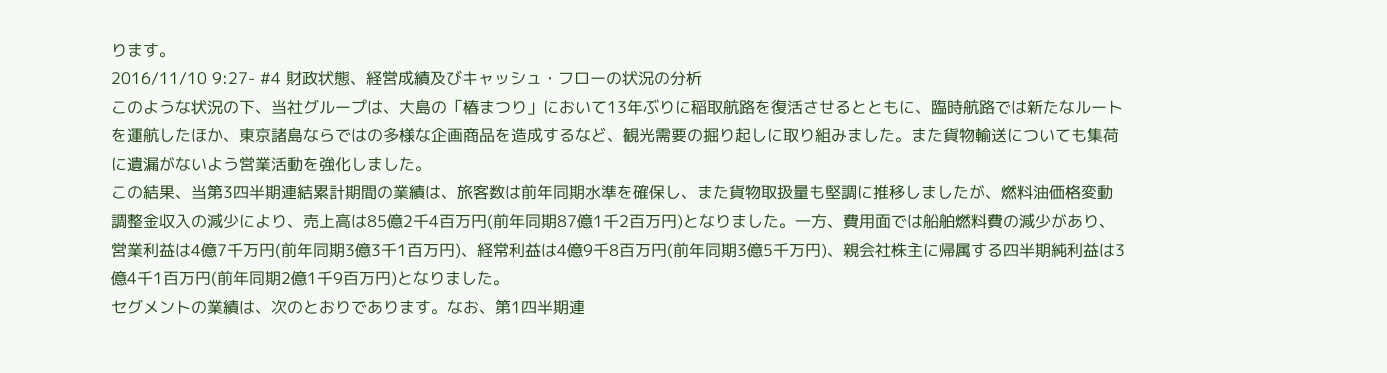ります。
2016/11/10 9:27- #4 財政状態、経営成績及びキャッシュ・フローの状況の分析
このような状況の下、当社グループは、大島の「椿まつり」において13年ぶりに稲取航路を復活させるとともに、臨時航路では新たなルートを運航したほか、東京諸島ならではの多様な企画商品を造成するなど、観光需要の掘り起しに取り組みました。また貨物輸送についても集荷に遺漏がないよう営業活動を強化しました。
この結果、当第3四半期連結累計期間の業績は、旅客数は前年同期水準を確保し、また貨物取扱量も堅調に推移しましたが、燃料油価格変動調整金収入の減少により、売上高は85億2千4百万円(前年同期87億1千2百万円)となりました。一方、費用面では船舶燃料費の減少があり、営業利益は4億7千万円(前年同期3億3千1百万円)、経常利益は4億9千8百万円(前年同期3億5千万円)、親会社株主に帰属する四半期純利益は3億4千1百万円(前年同期2億1千9百万円)となりました。
セグメントの業績は、次のとおりであります。なお、第1四半期連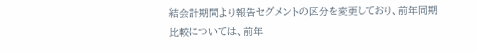結会計期間より報告セグメントの区分を変更しており、前年同期比較については、前年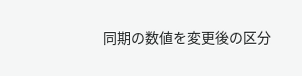同期の数値を変更後の区分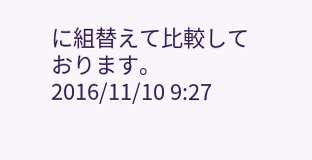に組替えて比較しております。
2016/11/10 9:27